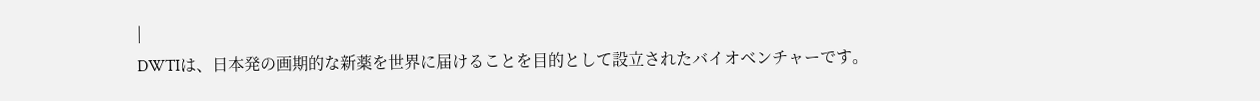|
DWTIは、日本発の画期的な新薬を世界に届けることを目的として設立されたバイオベンチャーです。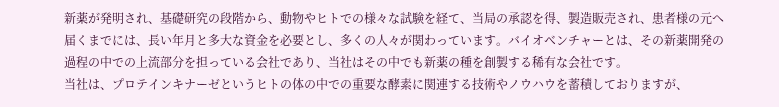新薬が発明され、基礎研究の段階から、動物やヒトでの様々な試験を経て、当局の承認を得、製造販売され、患者様の元へ届くまでには、長い年月と多大な資金を必要とし、多くの人々が関わっています。バイオベンチャーとは、その新薬開発の過程の中での上流部分を担っている会社であり、当社はその中でも新薬の種を創製する稀有な会社です。
当社は、プロテインキナーゼというヒトの体の中での重要な酵素に関連する技術やノウハウを蓄積しておりますが、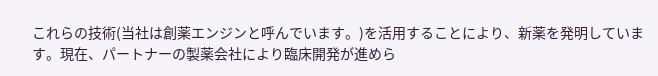これらの技術(当社は創薬エンジンと呼んでいます。)を活用することにより、新薬を発明しています。現在、パートナーの製薬会社により臨床開発が進めら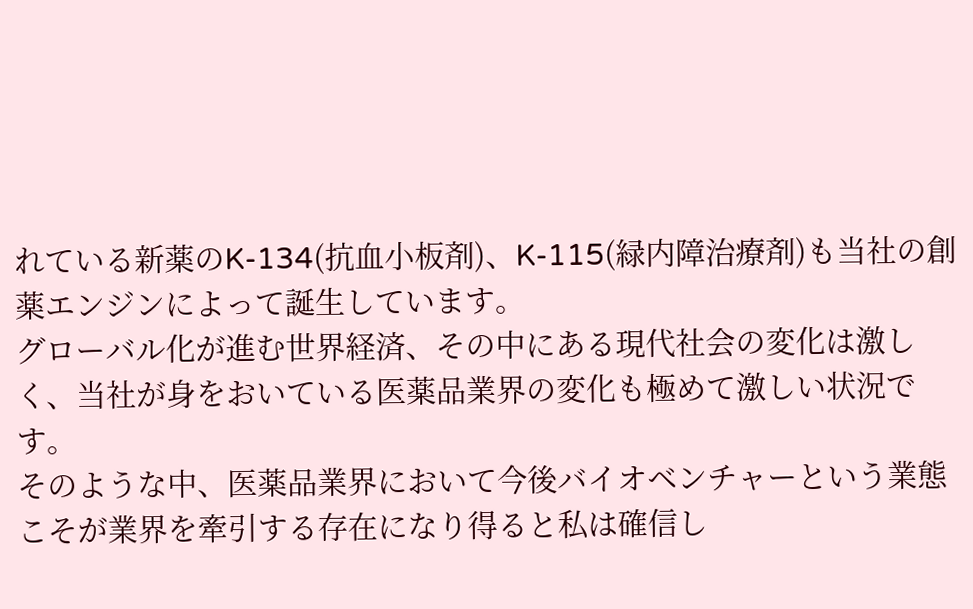れている新薬のK-134(抗血小板剤)、K-115(緑内障治療剤)も当社の創薬エンジンによって誕生しています。
グローバル化が進む世界経済、その中にある現代社会の変化は激しく、当社が身をおいている医薬品業界の変化も極めて激しい状況です。
そのような中、医薬品業界において今後バイオベンチャーという業態こそが業界を牽引する存在になり得ると私は確信し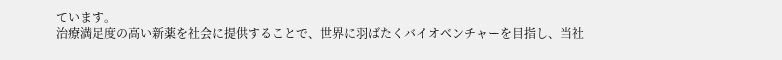ています。
治療満足度の高い新薬を社会に提供することで、世界に羽ばたくバイオベンチャーを目指し、当社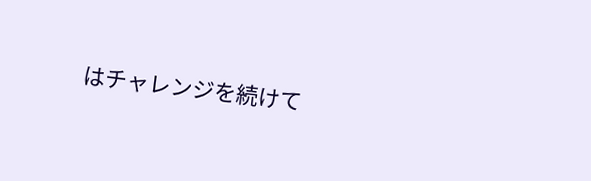はチャレンジを続けて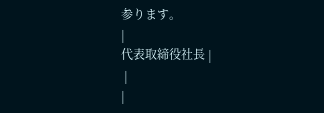参ります。
|
代表取締役社長 |
 |
|